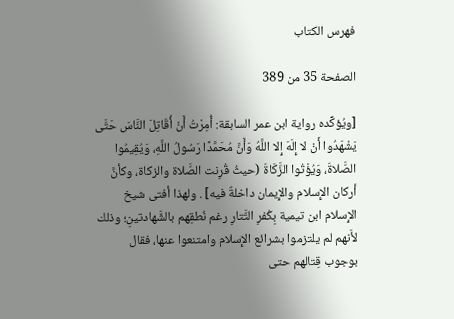فهرس الكتاب

الصفحة 35 من 389

[ويُؤكِّده رواية ابن عمر السابقة: أُمِرْتُ أَنْ أُقَاتِلَ النَّاسَ حَتَّى يَشْهَدُوا أَنْ لا إِلَهَ إِلا اللَّهُ وَأَنَّ مُحَمَّدًا رَسُولُ اللَّهِ، وَيُقِيمُوا الصَّلاةَ، وَيُؤْتُوا الزَّكَاةَ (حيثُ قُرِنت الصَّلاة والزكاة، وكأنَّ أركان الإِسلام والإِيمان داخلةٌ فيه] . ولهذا أفتى شيخ الإِسلام ابن تيمية بِكُفرِ التَّتارِ رغم نُطقِهم بالشَّهادتينِ؛ وذلك لأَنهم لم يلتزموا بشرائع الإِسلام وامتنعوا عنها، فقال بوجوب قِتالهم حتى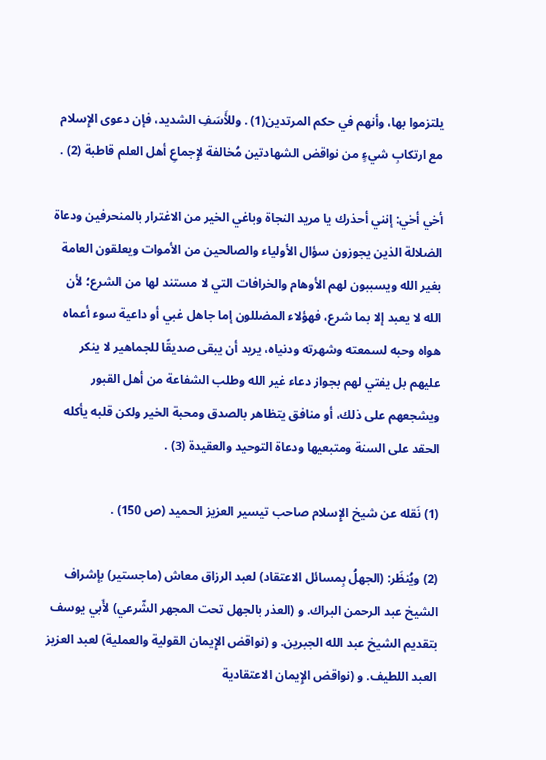يلتزموا بها، وأنهم في حكم المرتدين(1) . وللأَسَفِ الشديد، فإن دعوى الإِسلام مع ارتكابِ شيءٍ من نواقض الشهادتين مُخالفة لإِجماعِ أهل العلم قاطبة (2) .

أخي أخي: إنني أحذرك يا مريد النجاة وباغي الخير من الاغترار بالمنحرفين ودعاة الضلالة الذين يجوزون سؤال الأولياء والصالحين من الأموات ويعلقون العامة بغير الله ويسببون لهم الأوهام والخرافات التي لا مستند لها من الشرع؛ لأن الله لا يعبد إلا بما شرع، فهؤلاء المضللون إما جاهل غبي أو داعية سوء أعماه هواه وحبه لسمعته وشهرته ودنياه، يريد أن يبقى صديقًا للجماهير لا ينكر عليهم بل يفتي لهم بجواز دعاء غير الله وطلب الشفاعة من أهل القبور ويشجعهم على ذلك، أو منافق يتظاهر بالصدق ومحبة الخير ولكن قلبه يأكله الحقد على السنة ومتبعيها ودعاة التوحيد والعقيدة (3) .

(1) نَقله عن شيخ الإِسلام صاحب تيسير العزيز الحميد (ص 150) .

(2) ويُنظَر: (الجهلُ بِمسائل الاعتقاد) لعبد الرزاق معاش (ماجستير) بإشراف الشيخ عبد الرحمن البراك. و (العذر بالجهل تحت المجهر الشّرعي) لأَبي يوسف بتقديم الشيخ عبد الله الجبرين. و (نواقض الإِيمان القولية والعملية) لعبد العزيز العبد اللطيف. و (نواقض الإِيمان الاعتقادية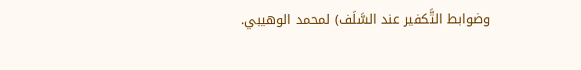وضوابط التَّكفير عند السَّلَف) لمحمد الوهيبي.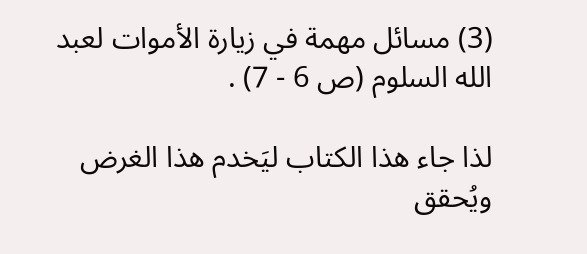(3) مسائل مهمة في زيارة الأموات لعبد الله السلوم (ص 6 - 7) .

لذا جاء هذا الكتاب ليَخدم هذا الغرض ويُحقق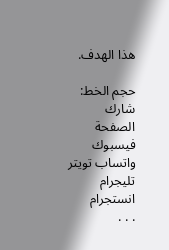هذا الهدف.

حجم الخط:
شارك الصفحة
فيسبوك واتساب تويتر تليجرام انستجرام
. . .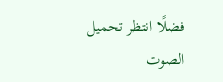فضلًا انتظر تحميل الصوت